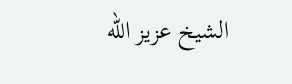الشيخ عزيز الله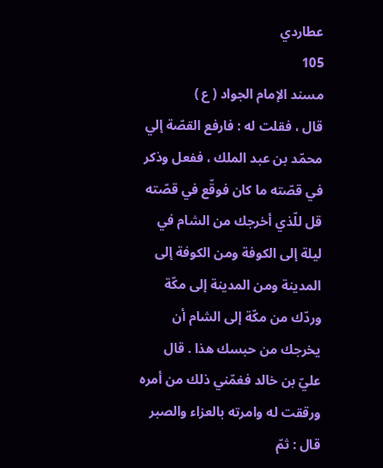عطاردي
105
مسند الإمام الجواد ( ع )
قال ، فقلت له : فارفع القصّة إلي محمّد بن عبد الملك ، ففعل وذكر في قصّته ما كان فوقّع في قصّته قل للّذي أخرجك من الشام في ليلة إلى الكوفة ومن الكوفة إلى المدينة ومن المدينة إلى مكّة وردّك من مكّة إلى الشام أن يخرجك من حبسك هذا . قال عليّ بن خالد فغمّني ذلك من أمره ورققت له وامرته بالعزاء والصبر قال : ثمّ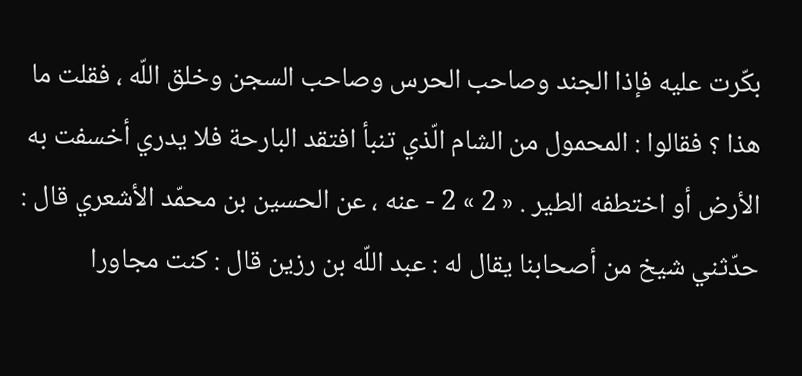بكّرت عليه فإذا الجند وصاحب الحرس وصاحب السجن وخلق اللّه ، فقلت ما هذا ؟ فقالوا : المحمول من الشام الّذي تنبأ افتقد البارحة فلا يدري أخسفت به الأرض أو اختطفه الطير . « 2 » 2 - عنه ، عن الحسين بن محمّد الأشعري قال : حدّثني شيخ من أصحابنا يقال له : عبد اللّه بن رزين قال : كنت مجاورا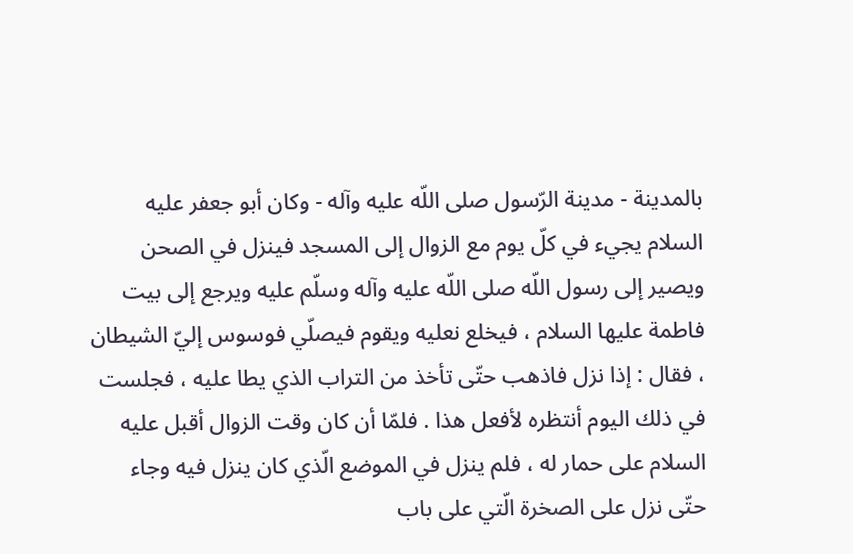بالمدينة - مدينة الرّسول صلى اللّه عليه وآله - وكان أبو جعفر عليه السلام يجيء في كلّ يوم مع الزوال إلى المسجد فينزل في الصحن ويصير إلى رسول اللّه صلى اللّه عليه وآله وسلّم عليه ويرجع إلى بيت فاطمة عليها السلام ، فيخلع نعليه ويقوم فيصلّي فوسوس إليّ الشيطان ، فقال : إذا نزل فاذهب حتّى تأخذ من التراب الذي يطا عليه ، فجلست في ذلك اليوم أنتظره لأفعل هذا . فلمّا أن كان وقت الزوال أقبل عليه السلام على حمار له ، فلم ينزل في الموضع الّذي كان ينزل فيه وجاء حتّى نزل على الصخرة الّتي على باب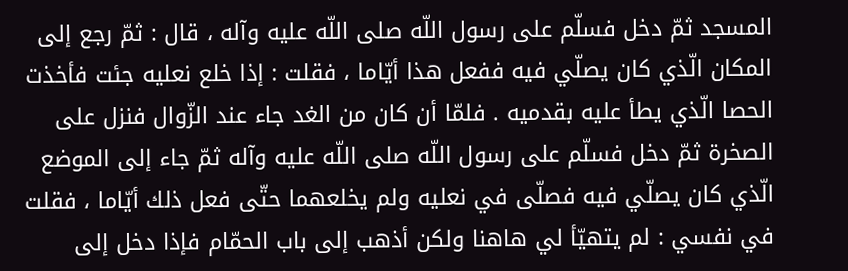المسجد ثمّ دخل فسلّم على رسول اللّه صلى اللّه عليه وآله ، قال : ثمّ رجع إلى المكان الّذي كان يصلّي فيه ففعل هذا أيّاما ، فقلت : إذا خلع نعليه جئت فأخذت الحصا الّذي يطأ عليه بقدميه . فلمّا أن كان من الغد جاء عند الزّوال فنزل على الصخرة ثمّ دخل فسلّم على رسول اللّه صلى اللّه عليه وآله ثمّ جاء إلى الموضع الّذي كان يصلّي فيه فصلّى في نعليه ولم يخلعهما حتّى فعل ذلك أيّاما ، فقلت في نفسي : لم يتهيّأ لي هاهنا ولكن أذهب إلى باب الحمّام فإذا دخل إلى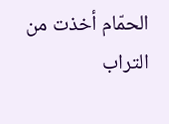الحمّام أخذت من التراب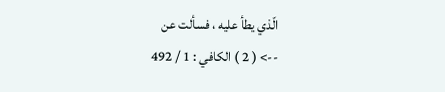الّذي يطأ عليه ، فسألت عن
--> ( 2 ) الكافي : 1 / 492